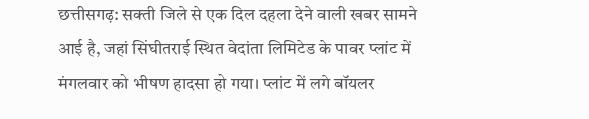छत्तीसगढ़: सक्ती जिले से एक दिल दहला देने वाली खबर सामने आई है, जहां सिंघीतराई स्थित वेदांता लिमिटेड के पावर प्लांट में मंगलवार को भीषण हादसा हो गया। प्लांट में लगे बॉयलर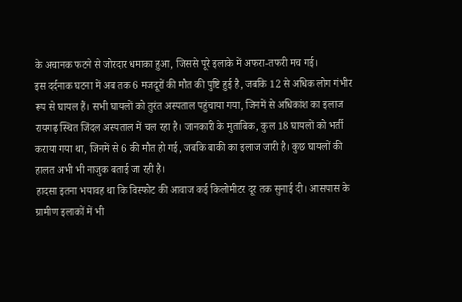के अचानक फटने से जोरदार धमाका हुआ, जिससे पूरे इलाके में अफरा-तफरी मच गई।
इस दर्दनाक घटना में अब तक 6 मजदूरों की मौत की पुष्टि हुई है, जबकि 12 से अधिक लोग गंभीर रूप से घायल हैं। सभी घायलों को तुरंत अस्पताल पहुंचाया गया, जिनमें से अधिकांश का इलाज रायगढ़ स्थित जिंदल अस्पताल में चल रहा है। जानकारी के मुताबिक, कुल 18 घायलों को भर्ती कराया गया था, जिनमें से 6 की मौत हो गई, जबकि बाकी का इलाज जारी है। कुछ घायलों की हालत अभी भी नाजुक बताई जा रही है।
हादसा इतना भयावह था कि विस्फोट की आवाज कई किलोमीटर दूर तक सुनाई दी। आसपास के ग्रामीण इलाकों में भी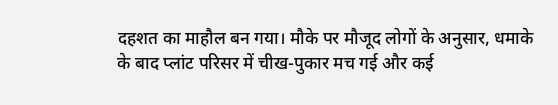दहशत का माहौल बन गया। मौके पर मौजूद लोगों के अनुसार, धमाके के बाद प्लांट परिसर में चीख-पुकार मच गई और कई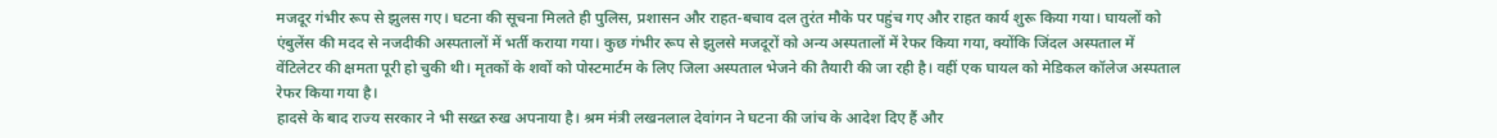मजदूर गंभीर रूप से झुलस गए। घटना की सूचना मिलते ही पुलिस, प्रशासन और राहत-बचाव दल तुरंत मौके पर पहुंच गए और राहत कार्य शुरू किया गया। घायलों को एंबुलेंस की मदद से नजदीकी अस्पतालों में भर्ती कराया गया। कुछ गंभीर रूप से झुलसे मजदूरों को अन्य अस्पतालों में रेफर किया गया, क्योंकि जिंदल अस्पताल में वेंटिलेटर की क्षमता पूरी हो चुकी थी। मृतकों के शवों को पोस्टमार्टम के लिए जिला अस्पताल भेजने की तैयारी की जा रही है। वहीं एक घायल को मेडिकल कॉलेज अस्पताल रेफर किया गया है।
हादसे के बाद राज्य सरकार ने भी सख्त रुख अपनाया है। श्रम मंत्री लखनलाल देवांगन ने घटना की जांच के आदेश दिए हैं और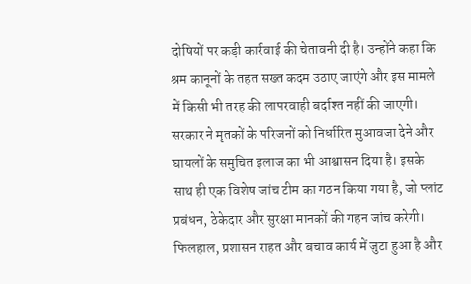दोषियों पर कड़ी कार्रवाई की चेतावनी दी है। उन्होंने कहा कि श्रम कानूनों के तहत सख्त कदम उठाए जाएंगे और इस मामले में किसी भी तरह की लापरवाही बर्दाश्त नहीं की जाएगी। सरकार ने मृतकों के परिजनों को निर्धारित मुआवजा देने और घायलों के समुचित इलाज का भी आश्वासन दिया है। इसके साथ ही एक विशेष जांच टीम का गठन किया गया है, जो प्लांट प्रबंधन, ठेकेदार और सुरक्षा मानकों की गहन जांच करेगी।
फिलहाल, प्रशासन राहत और बचाव कार्य में जुटा हुआ है और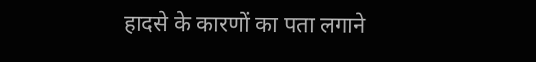हादसे के कारणों का पता लगाने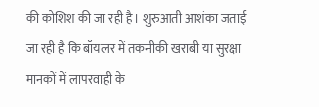की कोशिश की जा रही है। शुरुआती आशंका जताई जा रही है कि बॉयलर में तकनीकी खराबी या सुरक्षा मानकों में लापरवाही के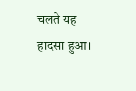चलते यह हादसा हुआ।